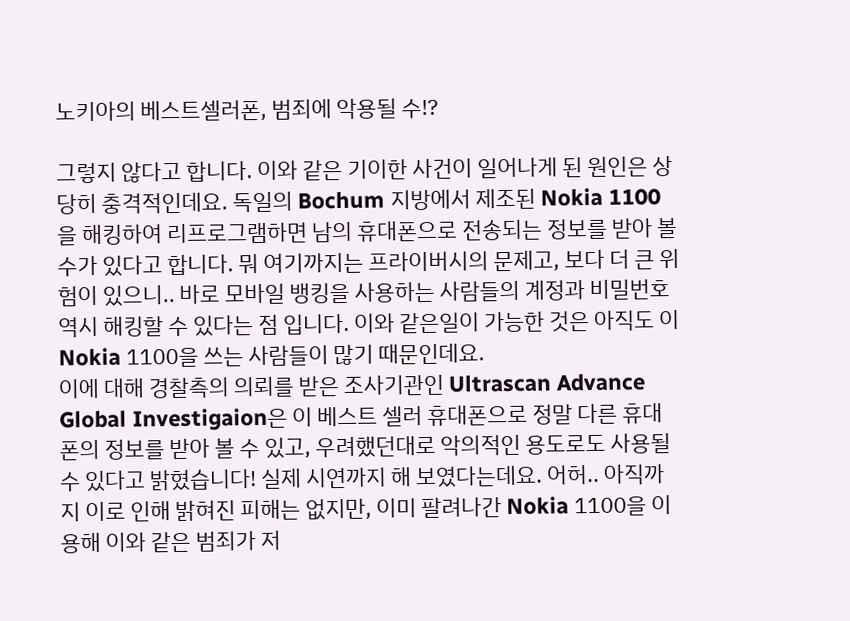노키아의 베스트셀러폰, 범죄에 악용될 수!?

그렇지 않다고 합니다. 이와 같은 기이한 사건이 일어나게 된 원인은 상당히 충격적인데요. 독일의 Bochum 지방에서 제조된 Nokia 1100을 해킹하여 리프로그램하면 남의 휴대폰으로 전송되는 정보를 받아 볼 수가 있다고 합니다. 뭐 여기까지는 프라이버시의 문제고, 보다 더 큰 위험이 있으니.. 바로 모바일 뱅킹을 사용하는 사람들의 계정과 비밀번호 역시 해킹할 수 있다는 점 입니다. 이와 같은일이 가능한 것은 아직도 이 Nokia 1100을 쓰는 사람들이 많기 때문인데요.
이에 대해 경찰측의 의뢰를 받은 조사기관인 Ultrascan Advance Global Investigaion은 이 베스트 셀러 휴대폰으로 정말 다른 휴대폰의 정보를 받아 볼 수 있고, 우려했던대로 악의적인 용도로도 사용될 수 있다고 밝혔습니다! 실제 시연까지 해 보였다는데요. 어허.. 아직까지 이로 인해 밝혀진 피해는 없지만, 이미 팔려나간 Nokia 1100을 이용해 이와 같은 범죄가 저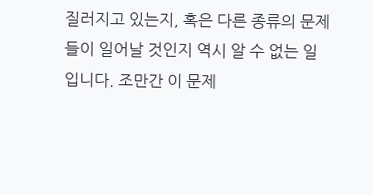질러지고 있는지, 혹은 다른 종류의 문제들이 일어날 것인지 역시 알 수 없는 일입니다. 조만간 이 문제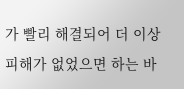가 빨리 해결되어 더 이상 피해가 없었으면 하는 바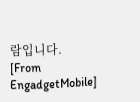람입니다.
[From EngadgetMobile]